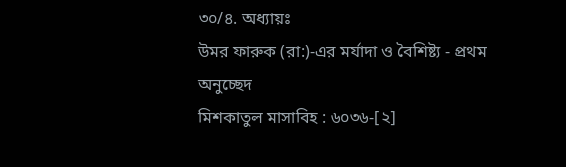৩০/৪. অধ্যায়ঃ
উমর ফারুক (রা:)-এর মর্যাদা ও বৈশিষ্ট্য - প্রথম অনুচ্ছেদ
মিশকাতুল মাসাবিহ : ৬০৩৬-[২]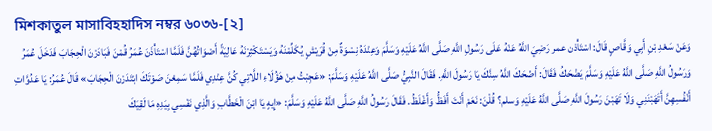মিশকাতুল মাসাবিহহাদিস নম্বর ৬০৩৬-[২]
وَعَنْ سَعْدِ بْنِ أَبِي وَقَّاصٍ قَالَ: اسْتَأْذن عمر رَضِيَ اللَّهُ عَنْهُ عَلَى رَسُولِ اللَّهِ صَلَّى اللَّهُ عَلَيْهِ وَسَلَّمَ وَعِنْدَهُ نِسْوَةٌ مِنْ قُرَيْشٍ يُكَلِّمْنَهُ وَيَسْتَكْثِرْنَهُ عَالِيَةً أَصْوَاتُهُنَّ فَلَمَّا اسْتَأْذَنَ عُمَرُ قُمْنَ فَبَادَرْنَ الْحِجَابَ فَدَخَلَ عُمَرُ وَرَسُولُ اللَّهِ صَلَّى اللَّهُ عَلَيْهِ وَسَلَّمَ يَضْحَكُ فَقَالَ: أَضْحَكَ اللَّهُ سِنَّكَ يَا رَسُولَ اللَّهِ. فَقَالَ النَّبِيُّ صَلَّى اللَّهُ عَلَيْهِ وَسَلَّمَ: «عَجِبْتُ مِنْ هَؤُلَاءِ اللَّاتِي كُنَّ عِنْدِي فَلَمَّا سَمِعْنَ صَوْتَكَ ابْتَدَرْنَ الْحِجَابَ» قَالَ عُمَرُ: يَا عَدُوَّاتِ أَنْفُسِهِنَّ أَتَهَبْنَنِي وَلَا تَهَبْنَ رَسُولَ اللَّهِ صَلَّى اللَّهُ عَلَيْهِ وَسلم؟ قُلْنَ: نَعَمْ أَنْتَ أَفَظُّ وَأَغْلَظُ. فَقَالَ رَسُولُ اللَّهِ صَلَّى اللَّهُ عَلَيْهِ وَسَلَّمَ: «إِيهٍ يَا ابْنَ الْخَطَّابِ وَالَّذِي نَفْسِي بِيَدِهِ مَا لَقِيَكَ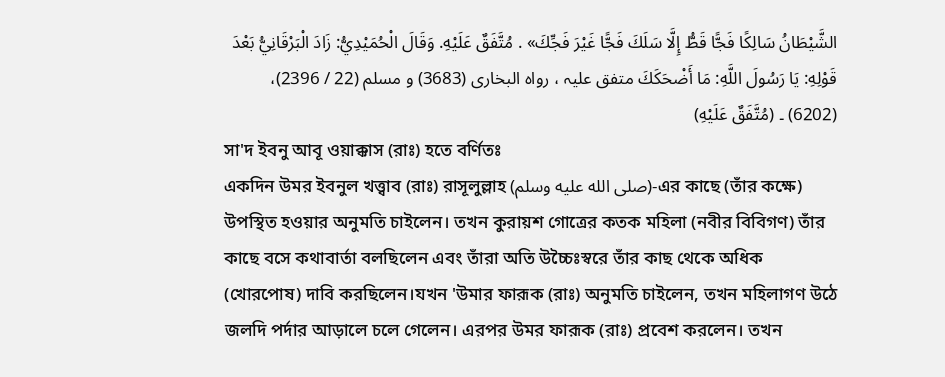الشَّيْطَانُ سَالِكًا فَجًّا قَطُّ إِلَّا سَلَكَ فَجًّا غَيْرَ فَجِّكَ» . مُتَّفَقٌ عَلَيْهِ. وَقَالَ الْحُمَيْدِيُّ: زَادَ الْبَرْقَانِيُّ بَعْدَ قَوْلِهِ: يَا رَسُولَ اللَّهِ: مَا أَضْحَكَكَ متفق علیہ ، رواہ البخاری (3683) و مسلم (22 / 2396)، (6202) ۔ (مُتَّفَقٌ عَلَيْهِ)
সা'দ ইবনু আবূ ওয়াক্কাস (রাঃ) হতে বর্ণিতঃ
একদিন উমর ইবনুল খত্ত্বাব (রাঃ) রাসূলুল্লাহ (صلى الله عليه وسلم)-এর কাছে (তাঁর কক্ষে) উপস্থিত হওয়ার অনুমতি চাইলেন। তখন কুরায়শ গোত্রের কতক মহিলা (নবীর বিবিগণ) তাঁর কাছে বসে কথাবার্তা বলছিলেন এবং তাঁরা অতি উচ্চৈঃস্বরে তাঁর কাছ থেকে অধিক (খোরপোষ) দাবি করছিলেন।যখন 'উমার ফারূক (রাঃ) অনুমতি চাইলেন, তখন মহিলাগণ উঠে জলদি পর্দার আড়ালে চলে গেলেন। এরপর উমর ফারূক (রাঃ) প্রবেশ করলেন। তখন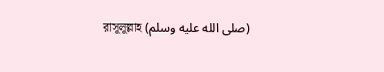রাসূলূল্লাহ (صلى الله عليه وسلم)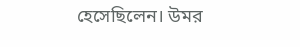হেসেছিলেন। উমর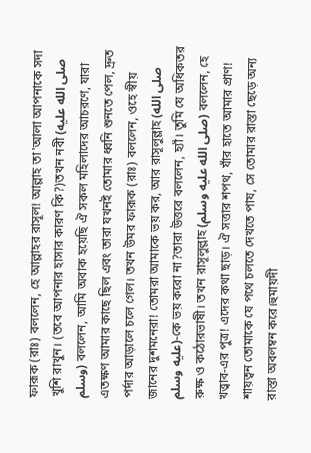ফারূক (রাঃ) বললেন, হে আল্লাহর রাসূল! আল্লাহ তা'আলা আপনাকে সদা খুশি রাখুন। (তবে আপনার হাসার কারণ কি?)তখন নবী (صلى الله عليه وسلم) বললেন, আমি অবাক হয়েছি ঐ সকল মহিলাদের আচরণে, যারা এতক্ষণ আমার কাছে ছিল এবং তারা যখনই তোমার ধ্বনি শুনতে পেল, দ্রুত পর্দার আড়ালে চলে গেল। তখন উমর ফারূক (রাঃ) বললেন, ওহে স্বীয় জানের দুশমনেরা! তোমরা আমাকে ভয় কর, আর রাসূলুল্লাহ (صلى الله عليه وسلم)-কে ভয় করো না?তারা উত্তরে বললেন, হ্যাঁ। তুমি যে অধিকতর রুক্ষ ও কঠোরভাষী। তখন রাসূলুল্লাহ (صلى الله عليه وسلم) বললেন, হে খত্ত্বাব-এর পুত্র! এদের কথা ছাড়। ঐ সত্তার শপথ, যাঁর হাতে আমার প্রাণ! শায়ত্বন তোমাকে যে পথে চলতে দেখতে পায, সে তোমার রাস্তা ছেড়ে অন্য রাস্তা অবলম্বন করে।হুমায়দী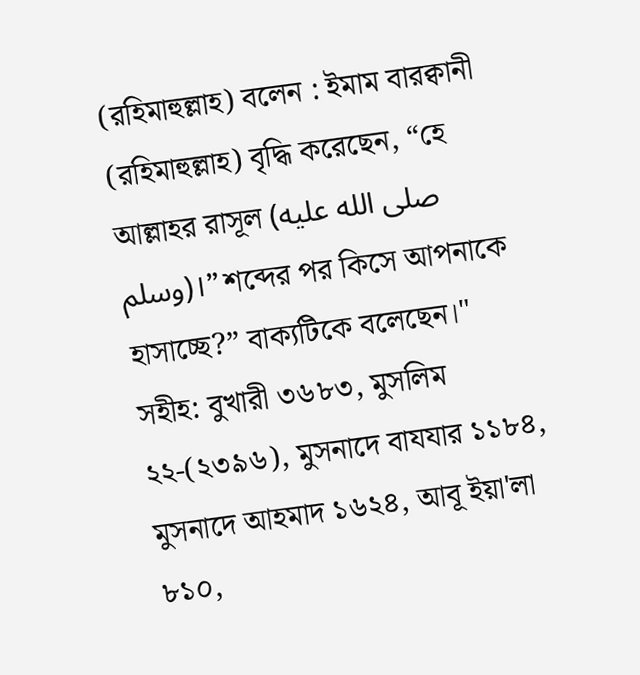(রহিমাহুল্লাহ) বলেন : ইমাম বারক্বানী (রহিমাহুল্লাহ) বৃদ্ধি করেছেন, “হে আল্লাহর রাসূল (صلى الله عليه وسلم)।” শব্দের পর কিসে আপনাকে হাসাচ্ছে?” বাক্যটিকে বলেছেন।"
সহীহ: বুখারী ৩৬৮৩, মুসলিম ২২-(২৩৯৬), মুসনাদে বাযযার ১১৮৪, মুসনাদে আহমাদ ১৬২৪, আবূ ইয়া'লা ৮১০,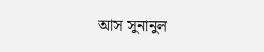আস সুনানুল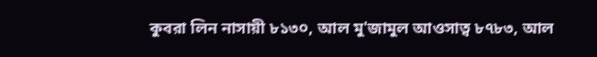কুবরা লিন নাসায়ী ৮১৩০, আল মু'জামুল আওসাত্ব ৮৭৮৩, আল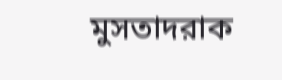মুসতাদরাক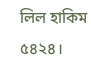লিল হাকিম ৫৪২৪।